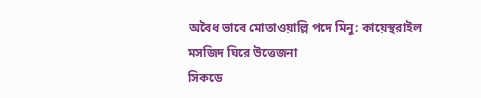অবৈধ ভাবে মোতাওয়াল্লি পদে মিনু: কায়েস্থরাইল মসজিদ ঘিরে উত্তেজনা
সিকডে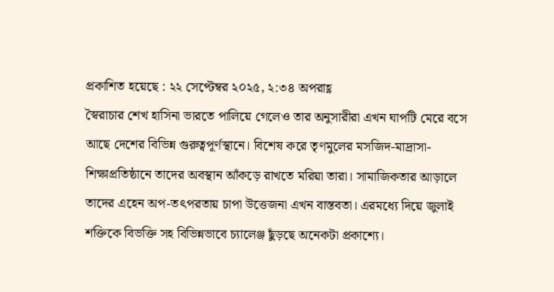প্রকাশিত হয়েছে : ২২ সেপ্টেম্বর ২০২৫, ২:৩৪ অপরাহ্ণ
স্বৈরাচার শেখ হাসিনা ভারতে পালিয়ে গেলেও তার অনুসারীরা এখন ঘাপটি মেরে বসে আছে দেশের বিভিন্ন গুরুত্বপূর্ণস্থানে। বিশেষ করে তৃণমুলের মসজিদ-মাদ্রাসা-শিক্ষাপ্রতিষ্ঠানে তাদের অবস্থান আঁকড়ে রাখতে মরিয়া তারা। সামাজিকতার আড়ালে তাদের এহেন অপ-তৎপরতায় চাপা উত্তেজনা এখন বাস্তবতা। এরমধ্যে দিয়ে জুলাই শক্তিকে বিভক্তি সহ বিভিন্নভাবে চ্যালেঞ্জ ছুঁড়ছে অনেকটা প্রকাশ্যে।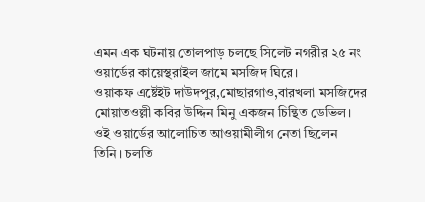এমন এক ঘটনায় তোলপাড় চলছে সিলেট নগরীর ২৫ নং ওয়ার্ডের কায়েস্থরাইল জামে মসজিদ ঘিরে।
ওয়াকফ এষ্টেইট দাউদপুর,মোছারগাও,বারখলা মসজিদের মোয়াতওল্লী কবির উদ্দিন মিনু একজন চিন্থিত ডেভিল। ওই ওয়ার্ডের আলোচিত আওয়ামীলীগ নেতা ছিলেন তিনি। চলতি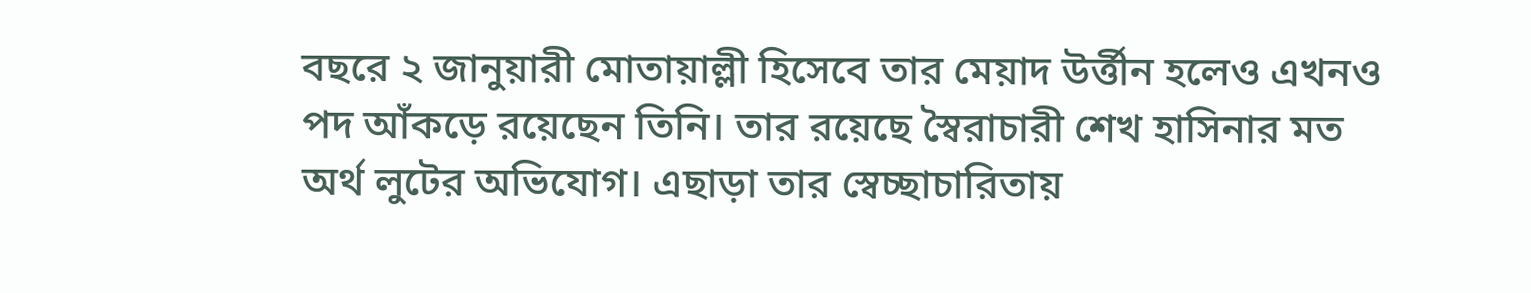বছরে ২ জানুয়ারী মোতায়াল্লী হিসেবে তার মেয়াদ উর্ত্তীন হলেও এখনও পদ আঁকড়ে রয়েছেন তিনি। তার রয়েছে স্বৈরাচারী শেখ হাসিনার মত অর্থ লুটের অভিযোগ। এছাড়া তার স্বেচ্ছাচারিতায়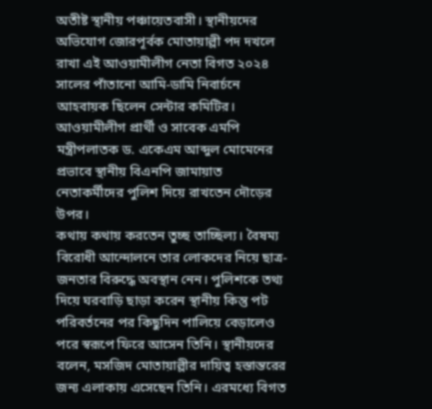অতীষ্ট স্থানীয় পঞ্চায়েতবাসী। স্থানীয়দের অভিযোগ জোরপূর্বক মোতায়াল্লী পদ দখলে রাখা এই আওয়ামীলীগ নেতা বিগত ২০২৪ সালের পাঁতানো আমি-ডামি নিবার্চনে আহবায়ক ছিলেন সেন্টার কমিটির। আওয়ামীলীগ প্রার্থী ও সাবেক এমপি মন্ত্রীপলাতক ড. একেএম আব্দুল মোমেনের প্রভাবে স্থানীয় বিএনপি জামায়াত নেতাকর্মীদের পুলিশ দিয়ে রাখতেন দৌড়ের উপর।
কথায় কথায় করতেন তুচ্ছ তাচ্ছিল্য। বৈষম্য বিরোধী আন্দোলনে তার লোকদের নিয়ে ছাত্র-জনতার বিরুদ্ধে অবস্থান নেন। পুলিশকে তথ্য দিয়ে ঘরবাড়ি ছাড়া করেন স্থানীয় কিন্তু পট পরিবর্তনের পর কিছুদিন পালিয়ে বেড়ালেও পরে স্বরূপে ফিরে আসেন তিনি। স্থানীয়দের বলেন, মসজিদ মোতায়াল্লীর দায়িত্ব হস্তান্তরের জন্য এলাকায় এসেছেন তিনি। এরমধ্যে বিগত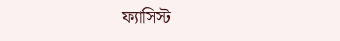ফ্যাসিস্ট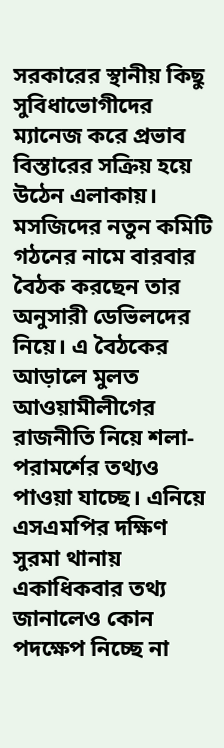সরকারের স্থানীয় কিছু সুবিধাভোগীদের ম্যানেজ করে প্রভাব বিস্তারের সক্রিয় হয়ে উঠেন এলাকায়। মসজিদের নতুন কমিটি গঠনের নামে বারবার বৈঠক করছেন তার অনুসারী ডেভিলদের নিয়ে। এ বৈঠকের আড়ালে মুলত আওয়ামীলীগের রাজনীতি নিয়ে শলা-পরামর্শের তথ্যও পাওয়া যাচ্ছে। এনিয়ে এসএমপির দক্ষিণ সুরমা থানায় একাধিকবার তথ্য জানালেও কোন পদক্ষেপ নিচ্ছে না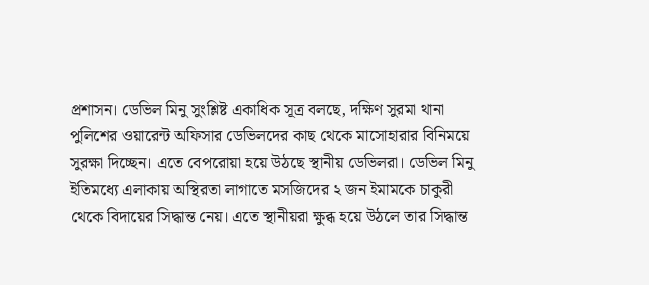প্রশাসন। ডেভিল মিনু সুংশ্লিষ্ট একাধিক সূত্র বলছে, দক্ষিণ সুরমা থানা পুলিশের ওয়ারেন্ট অফিসার ডেভিলদের কাছ থেকে মাসোহারার বিনিময়ে সুরক্ষা দিচ্ছেন। এতে বেপরোয়া হয়ে উঠছে স্থানীয় ডেভিলরা। ডেভিল মিনু ইতিমধ্যে এলাকায় অস্থিরতা লাগাতে মসজিদের ২ জন ইমামকে চাকুরী থেকে বিদায়ের সিদ্ধান্ত নেয়। এতে স্থানীয়রা ক্ষুব্ধ হয়ে উঠলে তার সিদ্ধান্ত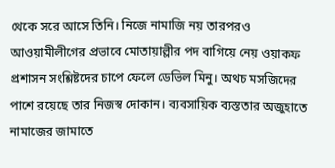থেকে সরে আসে তিনি। নিজে নামাজি নয় তারপরও আওয়ামীলীগের প্রভাবে মোতায়াল্লীর পদ বাগিয়ে নেয় ওয়াকফ প্রশাসন সংশ্লিষ্টদের চাপে ফেলে ডেভিল মিনু। অথচ মসজিদের পাশে রয়েছে তার নিজস্ব দোকান। ব্যবসায়িক ব্যস্ততার অজুহাতে নামাজের জামাতে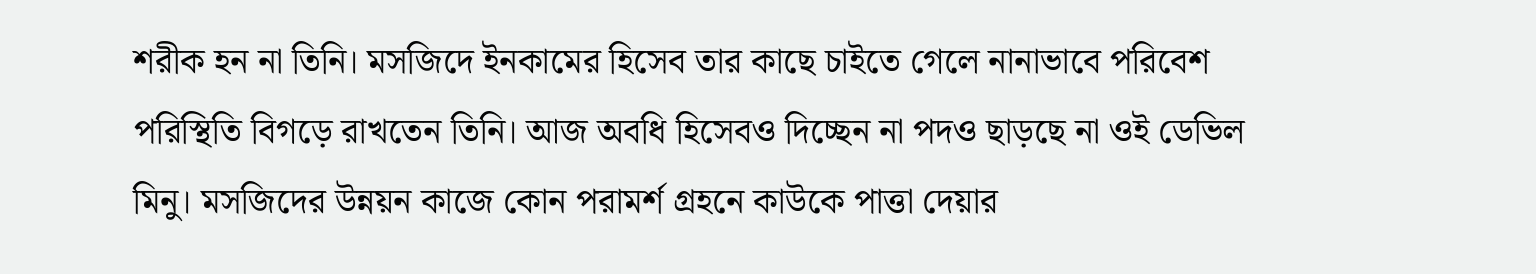শরীক হন না তিনি। মসজিদে ইনকামের হিসেব তার কাছে চাইতে গেলে নানাভাবে পরিবেশ পরিস্থিতি বিগড়ে রাখতেন তিনি। আজ অবধি হিসেবও দিচ্ছেন না পদও ছাড়ছে না ওই ডেভিল মিনু। মসজিদের উন্নয়ন কাজে কোন পরামর্শ গ্রহনে কাউকে পাত্তা দেয়ার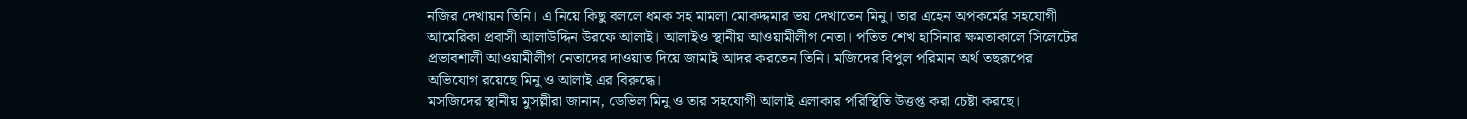নজির দেখায়ন তিনি। এ নিয়ে কিছু বললে ধমক সহ মামলা মোকদ্দমার ভয় দেখাতেন মিনু। তার এহেন অপকর্মের সহযোগী আমেরিকা প্রবাসী আলাউদ্দিন উরফে আলাই। আলাইও স্থানীয় আওয়ামীলীগ নেতা। পতিত শেখ হাসিনার ক্ষমতাকালে সিলেটের প্রভাবশালী আওয়ামীলীগ নেতাদের দাওয়াত দিয়ে জামাই আদর করতেন তিনি। মজিদের বিপুল পরিমান অর্থ তছরূপের অভিযোগ রয়েছে মিনু ও আলাই এর বিরুদ্ধে।
মসজিদের স্থানীয় মুসল্লীরা জানান, ডেভিল মিনু ও তার সহযোগী আলাই এলাকার পরিস্থিতি উত্তপ্ত করা চেষ্টা করছে।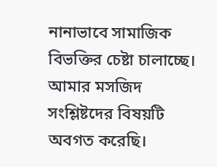নানাভাবে সামাজিক বিভক্তির চেষ্টা চালাচ্ছে। আমার মসজিদ সংশ্লিষ্টদের বিষয়টি অবগত করেছি।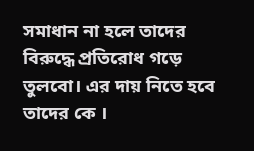সমাধান না হলে তাদের বিরুদ্ধে প্রতিরোধ গড়ে তুলবো। এর দায় নিতে হবে তাদের কে ।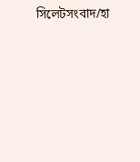সিলেটসংবাদ/হা